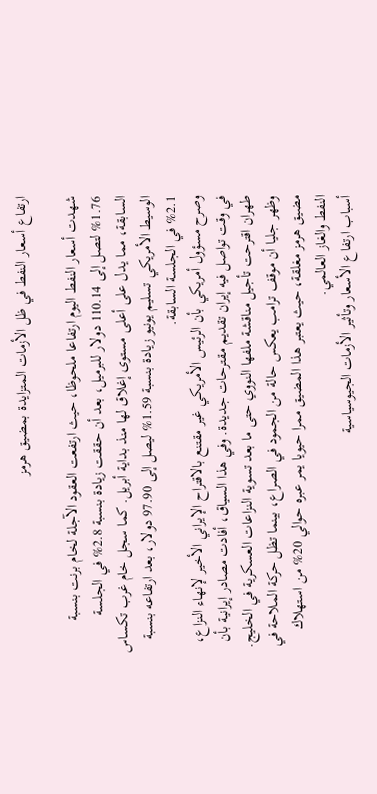ارتفاع أسعار النفط في ظل الأزمات المتزايدة بمضيق هرمز

شهدت أسعار النفط اليوم ارتفاعا ملحوظا، حيث ارتفعت العقود الآجلة لخام برنت بنسبة 1.76% لتصل إلى 110.14 دولار للبرميل، بعد أن حققت زيادة بنسبة 2.8% في الجلسة السابقة، مما يدل على أعلى مستوى إغلاق لها منذ بداية أبريل. كما سجل خام غرب تكساس الوسيط الأمريكي تسليم يونيو زيادة بنسبة 1.59% ليصل إلى 97.90 دولار، بعد ارتفاعه بنسبة 2.1% في الجلسة السابقة.
وصرح مسؤول أمريكي بأن الرئيس الأمريكي غير مقتنع بالاقتراح الإيراني الأخير لإنهاء النزاع، في وقت تواصل فيه إيران تقديم مقترحات جديدة. وفي هذا السياق، أفادت مصادر إيرانية بأن طهران اقترحت تأجيل مناقشة ملفها النووي حتى ما بعد تسوية النزاعات العسكرية في الخليج.
وظهر جليا أن موقف ترامب يعكس حالة من الجمود في الصراع، بينما تظل حركة الملاحة في مضيق هرمز مغلقة، حيث يعتبر هذا المضيق ممرا حيويا يمر عبره حوالي 20% من استهلاك النفط والغاز العالمي.
أسباب ارتفاع الأسعار وتأثير الأزمات الجيوسياسية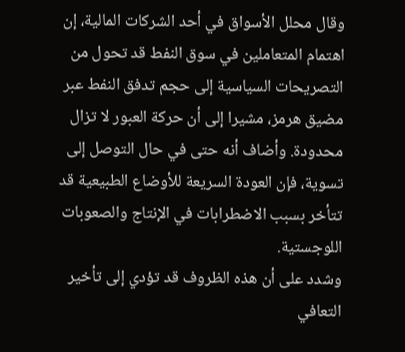وقال محلل الأسواق في أحد الشركات المالية، إن اهتمام المتعاملين في سوق النفط قد تحول من التصريحات السياسية إلى حجم تدفق النفط عبر مضيق هرمز، مشيرا إلى أن حركة العبور لا تزال محدودة. وأضاف أنه حتى في حال التوصل إلى تسوية، فإن العودة السريعة للأوضاع الطبيعية قد تتأخر بسبب الاضطرابات في الإنتاج والصعوبات اللوجستية.
وشدد على أن هذه الظروف قد تؤدي إلى تأخير التعافي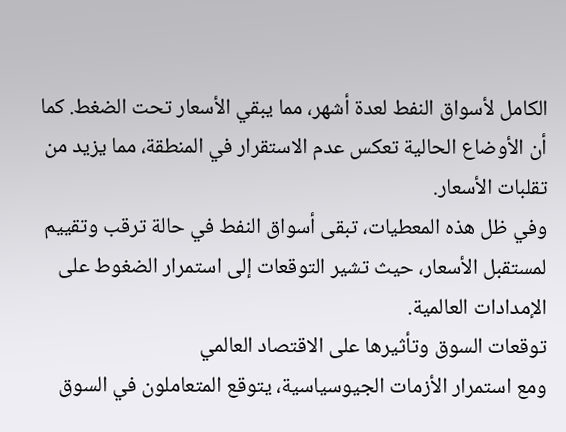الكامل لأسواق النفط لعدة أشهر، مما يبقي الأسعار تحت الضغط. كما أن الأوضاع الحالية تعكس عدم الاستقرار في المنطقة، مما يزيد من تقلبات الأسعار.
وفي ظل هذه المعطيات، تبقى أسواق النفط في حالة ترقب وتقييم لمستقبل الأسعار، حيث تشير التوقعات إلى استمرار الضغوط على الإمدادات العالمية.
توقعات السوق وتأثيرها على الاقتصاد العالمي
ومع استمرار الأزمات الجيوسياسية، يتوقع المتعاملون في السوق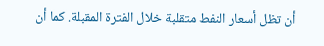أن تظل أسعار النفط متقلبة خلال الفترة المقبلة. كما أن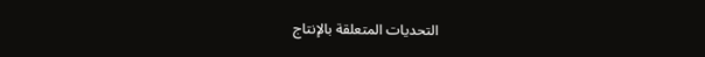التحديات المتعلقة بالإنتاج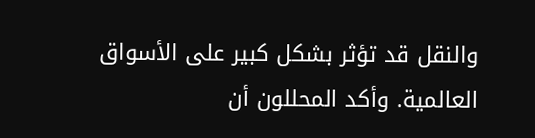والنقل قد تؤثر بشكل كبير على الأسواق العالمية. وأكد المحللون أن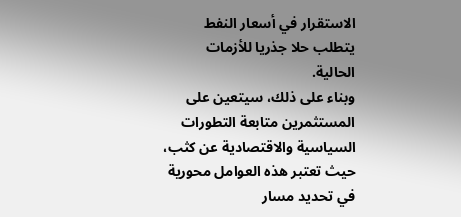الاستقرار في أسعار النفط يتطلب حلا جذريا للأزمات الحالية.
وبناء على ذلك، سيتعين على المستثمرين متابعة التطورات السياسية والاقتصادية عن كثب، حيث تعتبر هذه العوامل محورية في تحديد مسار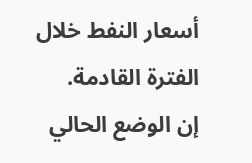أسعار النفط خلال الفترة القادمة.
إن الوضع الحالي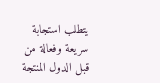يتطلب استجابة سريعة وفعالة من قبل الدول المنتجة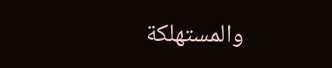والمستهلكة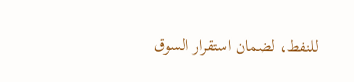للنفط، لضمان استقرار السوق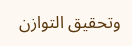وتحقيق التوازن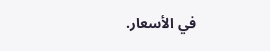في الأسعار.